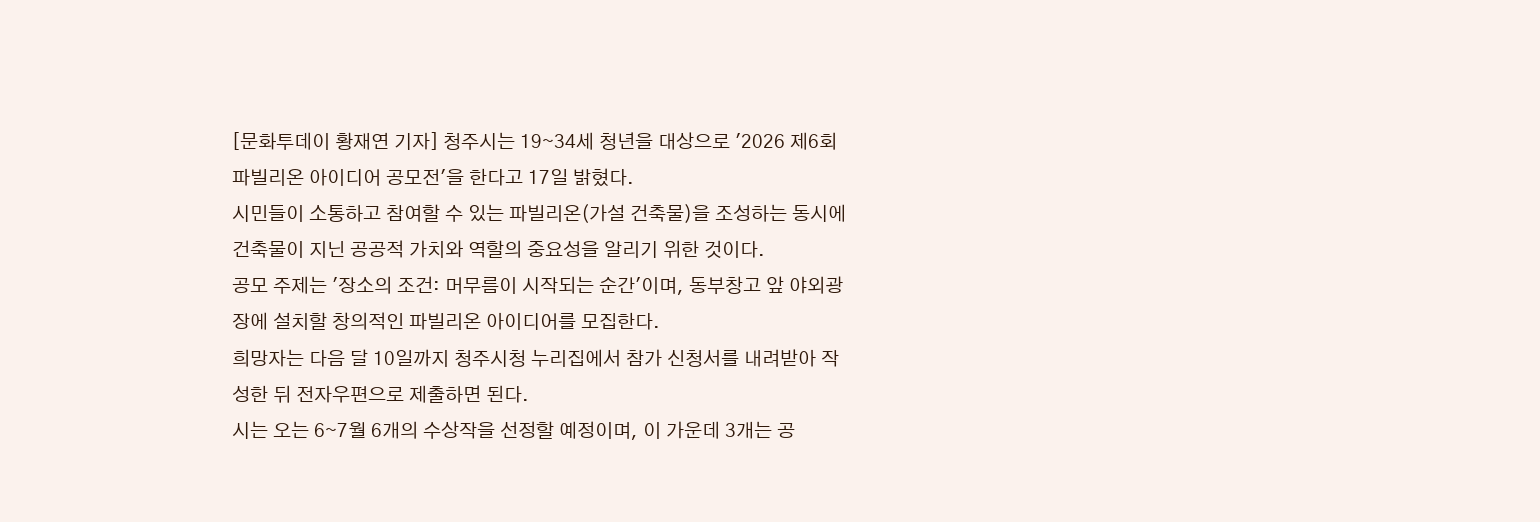[문화투데이 황재연 기자] 청주시는 19∼34세 청년을 대상으로 '2026 제6회 파빌리온 아이디어 공모전'을 한다고 17일 밝혔다.
시민들이 소통하고 참여할 수 있는 파빌리온(가설 건축물)을 조성하는 동시에 건축물이 지닌 공공적 가치와 역할의 중요성을 알리기 위한 것이다.
공모 주제는 '장소의 조건: 머무름이 시작되는 순간'이며, 동부창고 앞 야외광장에 설치할 창의적인 파빌리온 아이디어를 모집한다.
희망자는 다음 달 10일까지 청주시청 누리집에서 참가 신청서를 내려받아 작성한 뒤 전자우편으로 제출하면 된다.
시는 오는 6∼7월 6개의 수상작을 선정할 예정이며, 이 가운데 3개는 공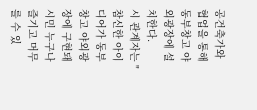공건축가와 협업을 통해 동부창고 야외광장에 설치한다.
시 관계자는 "참신한 아이디어가 동부창고 야외광장에 구현돼 시민 누구나 즐기고 머무를 수 있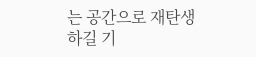는 공간으로 재탄생하길 기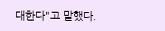대한다"고 말했다.